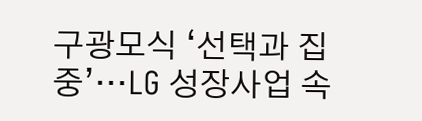구광모식 ‘선택과 집중’···LG 성장사업 속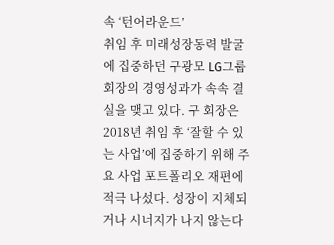속 ‘턴어라운드’
취임 후 미래성장동력 발굴에 집중하던 구광모 LG그룹 회장의 경영성과가 속속 결실을 맺고 있다. 구 회장은 2018년 취임 후 ‘잘할 수 있는 사업’에 집중하기 위해 주요 사업 포트폴리오 재편에 적극 나섰다. 성장이 지체되거나 시너지가 나지 않는다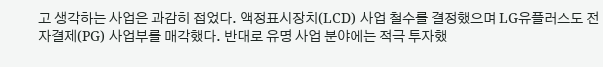고 생각하는 사업은 과감히 접었다. 액정표시장치(LCD) 사업 철수를 결정했으며 LG유플러스도 전자결제(PG) 사업부를 매각했다. 반대로 유명 사업 분야에는 적극 투자했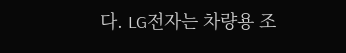다. LG전자는 차량용 조